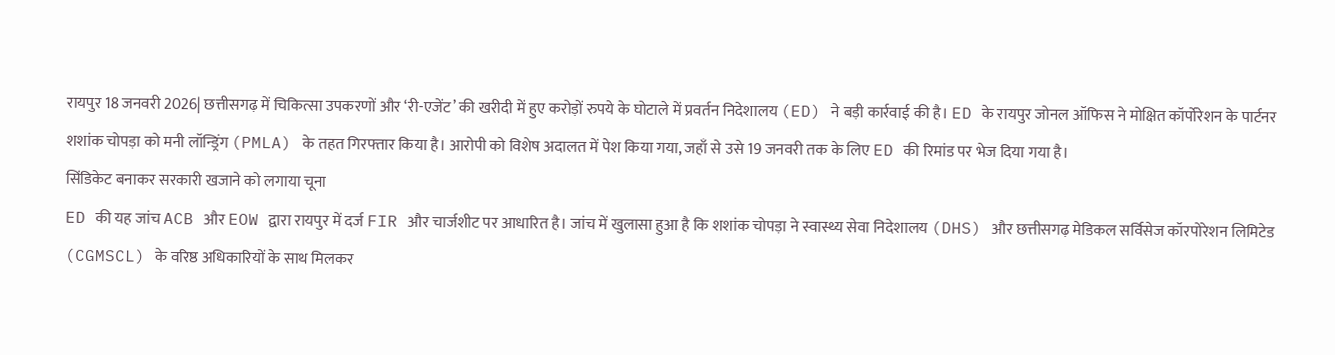रायपुर 18 जनवरी 2026| छत्तीसगढ़ में चिकित्सा उपकरणों और ‘री-एजेंट’ की खरीदी में हुए करोड़ों रुपये के घोटाले में प्रवर्तन निदेशालय (ED) ने बड़ी कार्रवाई की है। ED के रायपुर जोनल ऑफिस ने मोक्षित कॉर्पोरेशन के पार्टनर शशांक चोपड़ा को मनी लॉन्ड्रिंग (PMLA) के तहत गिरफ्तार किया है। आरोपी को विशेष अदालत में पेश किया गया, जहाँ से उसे 19 जनवरी तक के लिए ED की रिमांड पर भेज दिया गया है।
सिंडिकेट बनाकर सरकारी खजाने को लगाया चूना
ED की यह जांच ACB और EOW द्वारा रायपुर में दर्ज FIR और चार्जशीट पर आधारित है। जांच में खुलासा हुआ है कि शशांक चोपड़ा ने स्वास्थ्य सेवा निदेशालय (DHS) और छत्तीसगढ़ मेडिकल सर्विसेज कॉरपोरेशन लिमिटेड (CGMSCL) के वरिष्ठ अधिकारियों के साथ मिलकर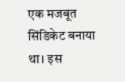एक मजबूत सिंडिकेट बनाया था। इस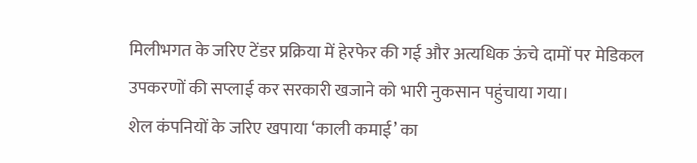मिलीभगत के जरिए टेंडर प्रक्रिया में हेरफेर की गई और अत्यधिक ऊंचे दामों पर मेडिकल उपकरणों की सप्लाई कर सरकारी खजाने को भारी नुकसान पहुंचाया गया।
शेल कंपनियों के जरिए खपाया ‘काली कमाई’ का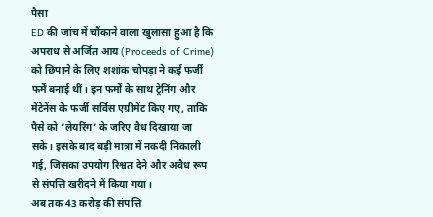पैसा
ED की जांच में चौंकाने वाला खुलासा हुआ है कि अपराध से अर्जित आय (Proceeds of Crime) को छिपाने के लिए शशांक चोपड़ा ने कई फर्जी फर्में बनाई थीं। इन फर्मों के साथ ट्रेनिंग और मेंटेनेंस के फर्जी सर्विस एग्रीमेंट किए गए, ताकि पैसे को ‘लेयरिंग’ के जरिए वैध दिखाया जा सके। इसके बाद बड़ी मात्रा में नकदी निकाली गई, जिसका उपयोग रिश्वत देने और अवैध रूप से संपत्ति खरीदने में किया गया।
अब तक 43 करोड़ की संपत्ति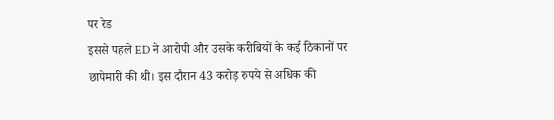पर रेड
इससे पहले ED ने आरोपी और उसके करीबियों के कई ठिकानों पर छापेमारी की थी। इस दौरान 43 करोड़ रुपये से अधिक की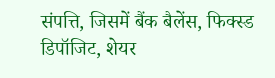संपत्ति, जिसमें बैंक बैलेंस, फिक्स्ड डिपॉजिट, शेयर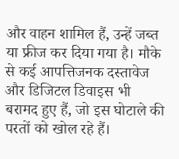और वाहन शामिल हैं, उन्हें जब्त या फ्रीज कर दिया गया है। मौके से कई आपत्तिजनक दस्तावेज और डिजिटल डिवाइस भी बरामद हुए हैं, जो इस घोटाले की परतों को खोल रहे हैं।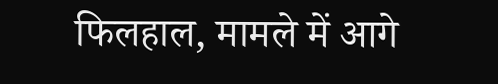फिलहाल, मामले में आगे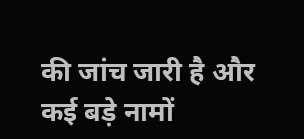की जांच जारी है और कई बड़े नामों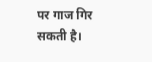पर गाज गिर सकती है।